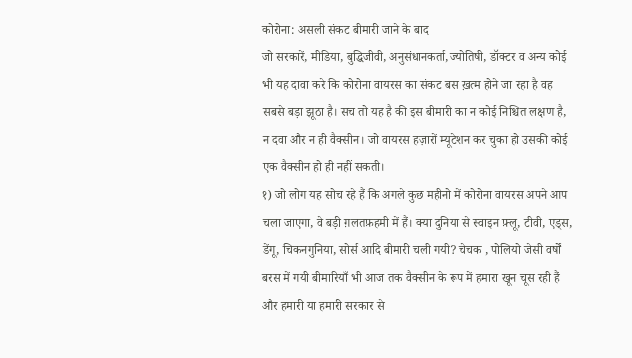कोरोना: असली संकट बीमारी जाने के बाद
जो सरकारें, मीडिया, बुद्धिजीवी, अनुसंधानकर्ता,ज्योतिषी, डॉक्टर व अन्य कोई भी यह दावा करे कि कोरोना वायरस का संकट बस ख़त्म होने जा रहा है वह सबसे बड़ा झूठा है। सच तो यह है की इस बीमारी का न कोई निश्चित लक्षण है, न दवा और न ही वैक्सीन। जो वायरस हज़ारों म्यूटेशन कर चुका हो उसकी कोई एक वैक्सीन हो ही नहीं सकती।
१) जो लोग यह सोच रहे हैं कि अगले कुछ महीनो में कोरोना वायरस अपने आप चला जाएगा, वे बड़ी ग़लतफ़हमी में हैं। क्या दुनिया से स्वाइन फ़्लू, टीवी, एड्स, डेंगू, चिकनगुनिया, सोर्स आदि बीमारी चली गयी? चेचक , पोलियो जेसी वर्षों बरस में गयी बीमारियाँ भी आज तक वैक्सीन के रूप में हमारा खून चूस रही हैं और हमारी या हमारी सरकार से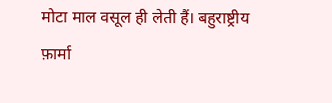मोटा माल वसूल ही लेती हैं। बहुराष्ट्रीय फ़ार्मा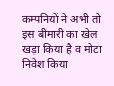कम्पनियों ने अभी तो इस बीमारी का खेल खड़ा किया है व मोटा निवेश किया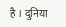है । दुनिया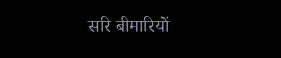सरि बीमारियों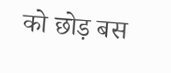को छोड़ बस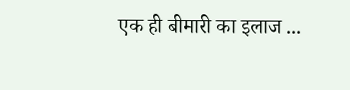एक ही बीमारी का इलाज ...